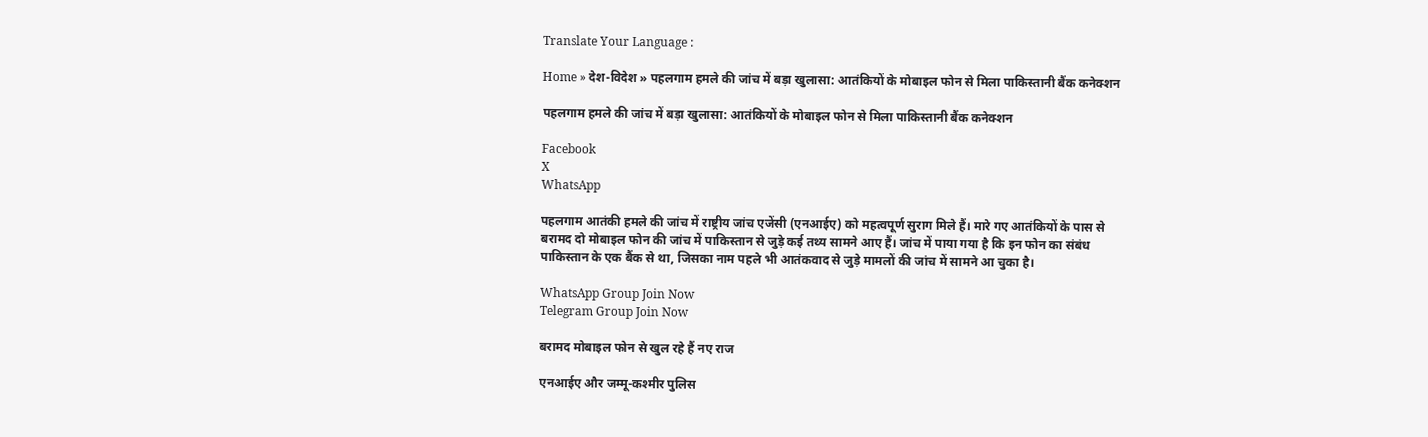Translate Your Language :

Home » देश-विदेश » पहलगाम हमले की जांच में बड़ा खुलासा: आतंकियों के मोबाइल फोन से मिला पाकिस्तानी बैंक कनेक्शन

पहलगाम हमले की जांच में बड़ा खुलासा: आतंकियों के मोबाइल फोन से मिला पाकिस्तानी बैंक कनेक्शन

Facebook
X
WhatsApp

पहलगाम आतंकी हमले की जांच में राष्ट्रीय जांच एजेंसी (एनआईए) को महत्वपूर्ण सुराग मिले हैं। मारे गए आतंकियों के पास से बरामद दो मोबाइल फोन की जांच में पाकिस्तान से जुड़े कई तथ्य सामने आए हैं। जांच में पाया गया है कि इन फोन का संबंध पाकिस्तान के एक बैंक से था, जिसका नाम पहले भी आतंकवाद से जुड़े मामलों की जांच में सामने आ चुका है।

WhatsApp Group Join Now
Telegram Group Join Now

बरामद मोबाइल फोन से खुल रहे हैं नए राज

एनआईए और जम्मू-कश्मीर पुलिस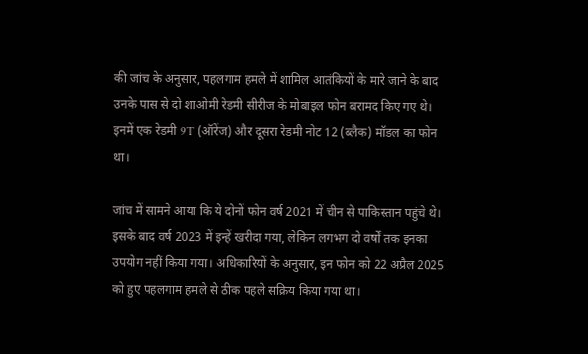की जांच के अनुसार, पहलगाम हमले में शामिल आतंकियों के मारे जाने के बाद उनके पास से दो शाओमी रेडमी सीरीज के मोबाइल फोन बरामद किए गए थे। इनमें एक रेडमी 9T (ऑरेंज) और दूसरा रेडमी नोट 12 (ब्लैक) मॉडल का फोन था।

जांच में सामने आया कि ये दोनों फोन वर्ष 2021 में चीन से पाकिस्तान पहुंचे थे। इसके बाद वर्ष 2023 में इन्हें खरीदा गया, लेकिन लगभग दो वर्षों तक इनका उपयोग नहीं किया गया। अधिकारियों के अनुसार, इन फोन को 22 अप्रैल 2025 को हुए पहलगाम हमले से ठीक पहले सक्रिय किया गया था।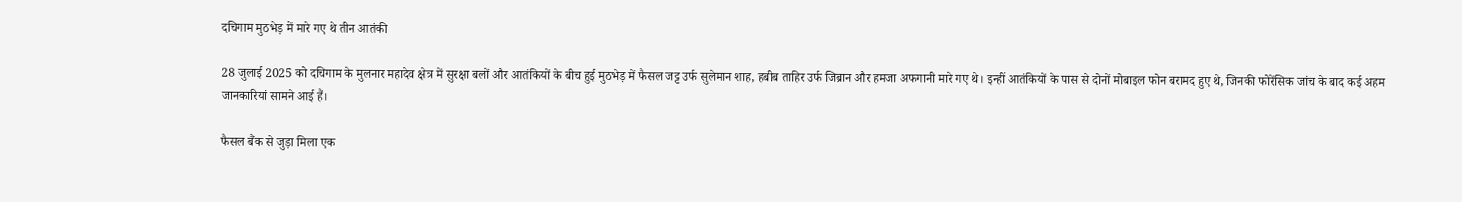दचिगाम मुठभेड़ में मारे गए थे तीन आतंकी

28 जुलाई 2025 को दचिगाम के मुलनार महादेव क्षेत्र में सुरक्षा बलों और आतंकियों के बीच हुई मुठभेड़ में फैसल जट्ट उर्फ सुलेमान शाह, हबीब ताहिर उर्फ जिब्रान और हमजा अफगानी मारे गए थे। इन्हीं आतंकियों के पास से दोनों मोबाइल फोन बरामद हुए थे, जिनकी फोरेंसिक जांच के बाद कई अहम जानकारियां सामने आई हैं।

फैसल बैंक से जुड़ा मिला एक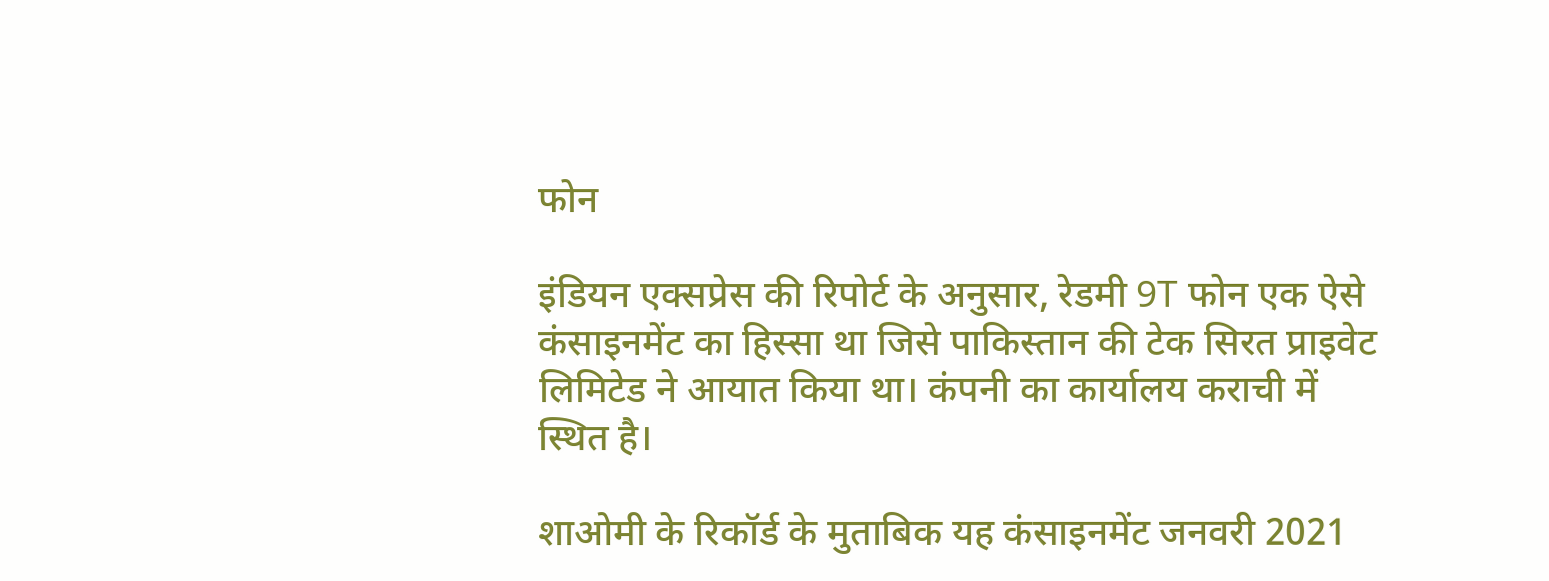फोन

इंडियन एक्सप्रेस की रिपोर्ट के अनुसार, रेडमी 9T फोन एक ऐसे कंसाइनमेंट का हिस्सा था जिसे पाकिस्तान की टेक सिरत प्राइवेट लिमिटेड ने आयात किया था। कंपनी का कार्यालय कराची में स्थित है।

शाओमी के रिकॉर्ड के मुताबिक यह कंसाइनमेंट जनवरी 2021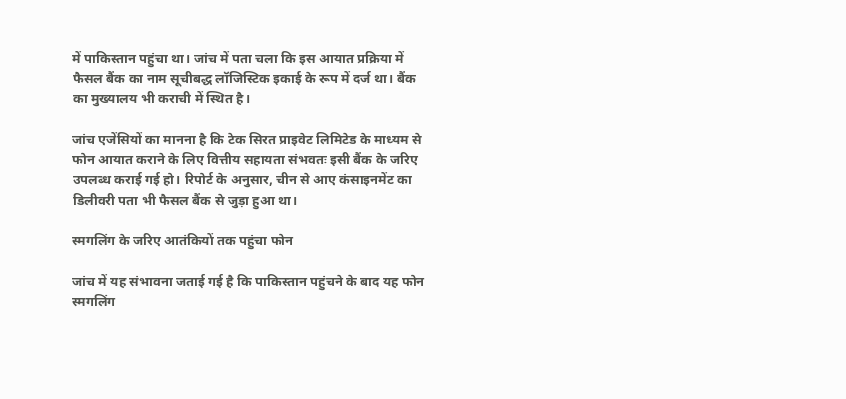में पाकिस्तान पहुंचा था। जांच में पता चला कि इस आयात प्रक्रिया में फैसल बैंक का नाम सूचीबद्ध लॉजिस्टिक इकाई के रूप में दर्ज था। बैंक का मुख्यालय भी कराची में स्थित है।

जांच एजेंसियों का मानना है कि टेक सिरत प्राइवेट लिमिटेड के माध्यम से फोन आयात कराने के लिए वित्तीय सहायता संभवतः इसी बैंक के जरिए उपलब्ध कराई गई हो। रिपोर्ट के अनुसार, चीन से आए कंसाइनमेंट का डिलीवरी पता भी फैसल बैंक से जुड़ा हुआ था।

स्मगलिंग के जरिए आतंकियों तक पहुंचा फोन

जांच में यह संभावना जताई गई है कि पाकिस्तान पहुंचने के बाद यह फोन स्मगलिंग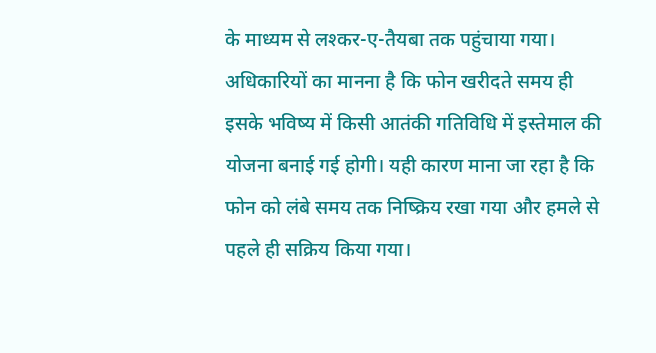के माध्यम से लश्कर-ए-तैयबा तक पहुंचाया गया। अधिकारियों का मानना है कि फोन खरीदते समय ही इसके भविष्य में किसी आतंकी गतिविधि में इस्तेमाल की योजना बनाई गई होगी। यही कारण माना जा रहा है कि फोन को लंबे समय तक निष्क्रिय रखा गया और हमले से पहले ही सक्रिय किया गया।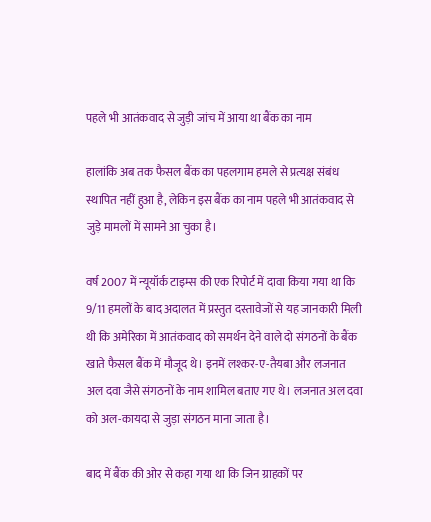पहले भी आतंकवाद से जुड़ी जांच में आया था बैंक का नाम

हालांकि अब तक फैसल बैंक का पहलगाम हमले से प्रत्यक्ष संबंध स्थापित नहीं हुआ है, लेकिन इस बैंक का नाम पहले भी आतंकवाद से जुड़े मामलों में सामने आ चुका है।

वर्ष 2007 में न्यूयॉर्क टाइम्स की एक रिपोर्ट में दावा किया गया था कि 9/11 हमलों के बाद अदालत में प्रस्तुत दस्तावेजों से यह जानकारी मिली थी कि अमेरिका में आतंकवाद को समर्थन देने वाले दो संगठनों के बैंक खाते फैसल बैंक में मौजूद थे। इनमें लश्कर-ए-तैयबा और लजनात अल दवा जैसे संगठनों के नाम शामिल बताए गए थे। लजनात अल दवा को अल-कायदा से जुड़ा संगठन माना जाता है।

बाद में बैंक की ओर से कहा गया था कि जिन ग्राहकों पर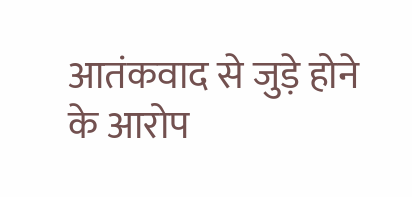आतंकवाद से जुड़े होने के आरोप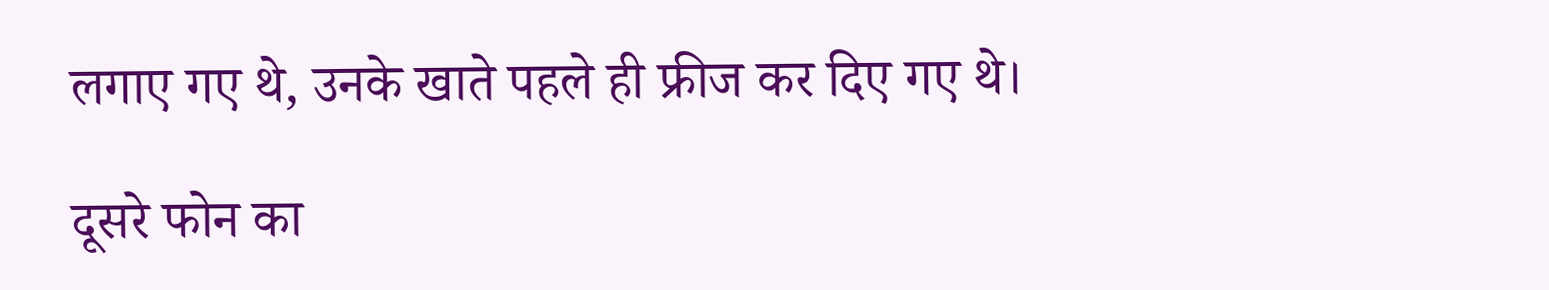लगाए गए थे, उनके खाते पहले ही फ्रीज कर दिए गए थे।

दूसरे फोन का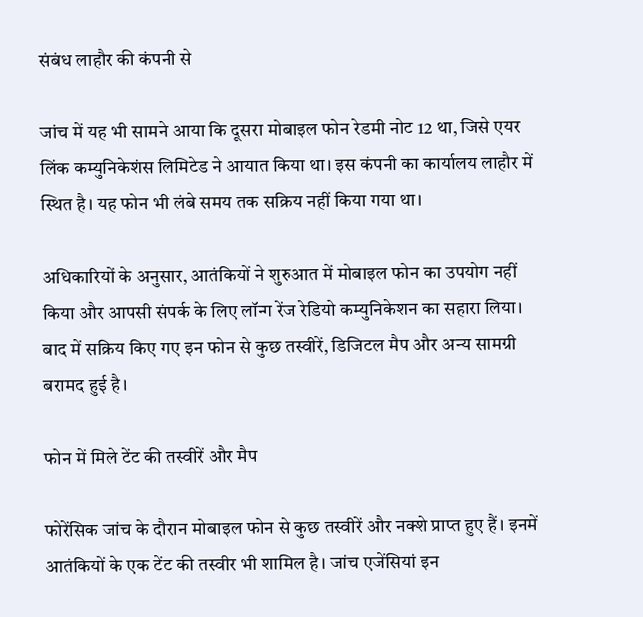संबंध लाहौर की कंपनी से

जांच में यह भी सामने आया कि दूसरा मोबाइल फोन रेडमी नोट 12 था, जिसे एयर लिंक कम्युनिकेशंस लिमिटेड ने आयात किया था। इस कंपनी का कार्यालय लाहौर में स्थित है। यह फोन भी लंबे समय तक सक्रिय नहीं किया गया था।

अधिकारियों के अनुसार, आतंकियों ने शुरुआत में मोबाइल फोन का उपयोग नहीं किया और आपसी संपर्क के लिए लॉन्ग रेंज रेडियो कम्युनिकेशन का सहारा लिया। बाद में सक्रिय किए गए इन फोन से कुछ तस्वीरें, डिजिटल मैप और अन्य सामग्री बरामद हुई है।

फोन में मिले टेंट की तस्वीरें और मैप

फोरेंसिक जांच के दौरान मोबाइल फोन से कुछ तस्वीरें और नक्शे प्राप्त हुए हैं। इनमें आतंकियों के एक टेंट की तस्वीर भी शामिल है। जांच एजेंसियां इन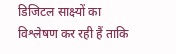डिजिटल साक्ष्यों का विश्लेषण कर रही हैं ताकि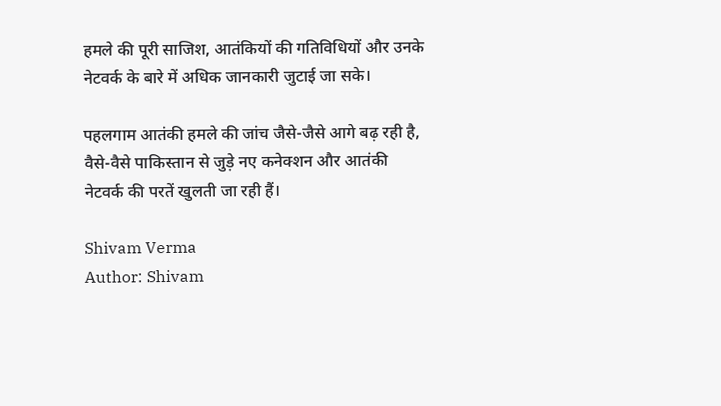हमले की पूरी साजिश, आतंकियों की गतिविधियों और उनके नेटवर्क के बारे में अधिक जानकारी जुटाई जा सके।

पहलगाम आतंकी हमले की जांच जैसे-जैसे आगे बढ़ रही है, वैसे-वैसे पाकिस्तान से जुड़े नए कनेक्शन और आतंकी नेटवर्क की परतें खुलती जा रही हैं।

Shivam Verma
Author: Shivam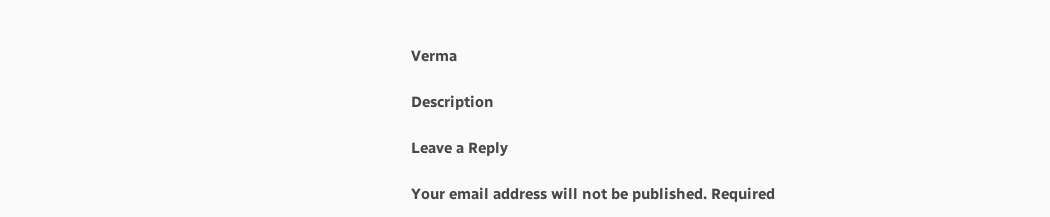Verma

Description

Leave a Reply

Your email address will not be published. Required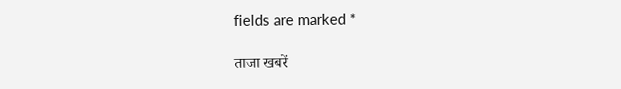fields are marked *

ताजा खबरें